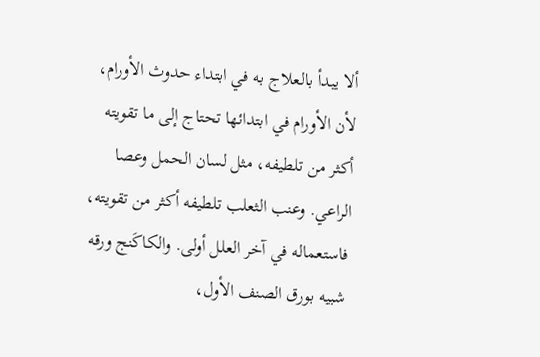ألا يبدأ بالعلاج به في ابتداء حدوث الأورام، لأن الأورام في ابتدائها تحتاج إلى ما تقويته أكثر من تلطيفه، مثل لسان الحمل وعصا الراعي. وعنب الثعلب تلطيفه أكثر من تقويته، فاستعماله في آخر العلل أولى. والكاكَنج ورقه شبيه بورق الصنف الأول،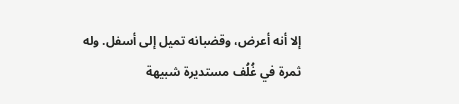إلا أنه أعرض، وقضبانه تميل إلى أسفل. وله ثمرة في غُلُف مستديرة شبيهة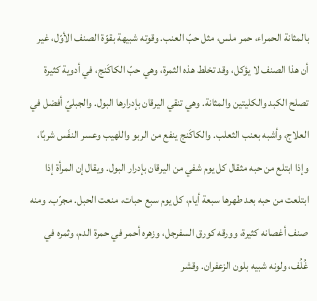بالمثانة الحمراء، حمر ملس، مثل حبّ العنب. وقوته شبيهة بقوّة الصنف الأوّل، غير أن هذا الصنف لا يؤكل، وقد تخلط هذه الثمرة، وهي حبّ الكاكَنج، في أدوية كثيرة تصلح الكبد والكليتين والمثانة. وهي تنقي اليرقان بإدرارها البول. والجبليّ أفضل في العلاج، وأشبه بعنب الثعلب. والكاكَنج ينفع من الربو واللهيب وعسر النفَس شربًا، وإذا ابتلع من حبه مثقال كل يوم شفي من اليرقان بإدرار البول. ويقال إن المرأة إذا ابتلعت من حبه بعد طهرها سبعة أيام، كل يوم سبع حبات، منعت الحبل. مجرّب. ومنه صنف أغصانه كثيرة، وورقه كورق السفرجل، وزهره أحمر في حمرة الدم، وثمره في غُلُف، ولونه شبيه بلون الزعفران. وقشر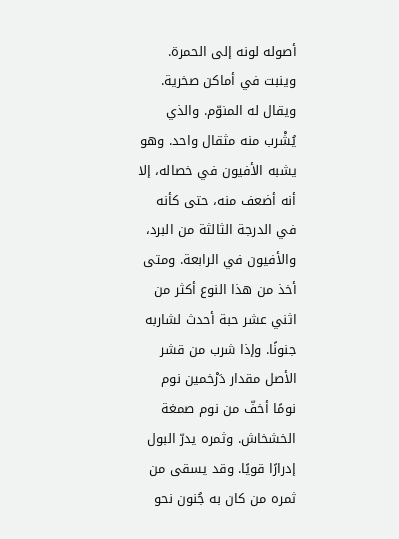أصوله لونه إلى الحمرة. وينبت في أماكن صخرية. ويقال له المنوّم. والذي يُشْرب منه مثقال واحد. وهو يشبه الأفيون في خصاله، إلا أنه أضعف منه، حتى كأنه في الدرجة الثالثة من البرد، والأفيون في الرابعة. ومتى أخذ من هذا النوع أكثر من اثني عشر حبة أحدث لشاربه جنونًا. وإذا شرب من قشر الأصل مقدار دَرْخمين نوم نومًا أخفّ من نوم صمغة الخشخاش. وثمره يدرّ البول إدرارًا قويًا. وقد يسقى من ثمره من كان به جُنون نحو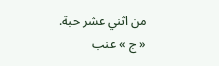من اثني عشر حبة. « ج » عنب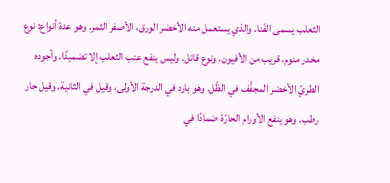الثعلب يسمى الفَنا. والذي يستعمل منه الأخضر الورق، الأصفر الثمر. وهو عدة أنواع: نوع مخدر منوم، قريب من الأفيون. ونوع قاتل. وليس ينفع عنب الثعلب إلا تضميدًا. وأجوده الطريّ الأخضر المجفَّف في الظّل. وهو بارد في الدرجة الأولى، وقيل في الثانية. وقيل حار رطب. وهو ينفع الأورام الحارّة ضمادًا في